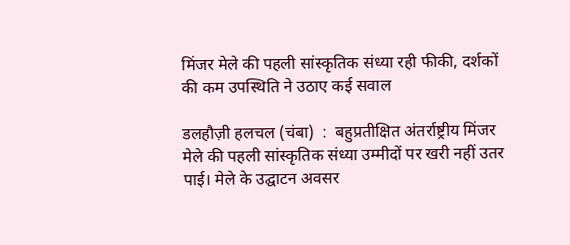मिंजर मेले की पहली सांस्कृतिक संध्या रही फीकी, दर्शकों की कम उपस्थिति ने उठाए कई सवाल

डलहौज़ी हलचल (चंबा)  :  बहुप्रतीक्षित अंतर्राष्ट्रीय मिंजर मेले की पहली सांस्कृतिक संध्या उम्मीदों पर खरी नहीं उतर पाई। मेले के उद्घाटन अवसर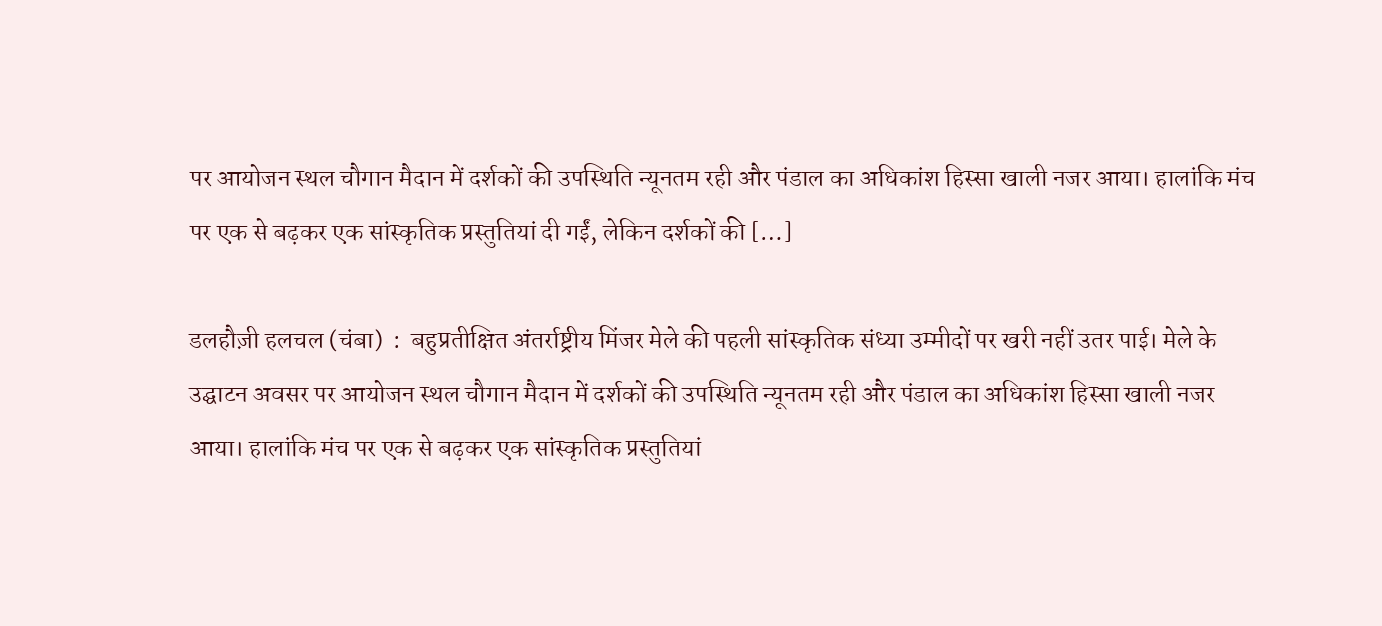पर आयोजन स्थल चौगान मैदान में दर्शकों की उपस्थिति न्यूनतम रही और पंडाल का अधिकांश हिस्सा खाली नजर आया। हालांकि मंच पर एक से बढ़कर एक सांस्कृतिक प्रस्तुतियां दी गईं, लेकिन दर्शकों की […]

डलहौज़ी हलचल (चंबा)  :  बहुप्रतीक्षित अंतर्राष्ट्रीय मिंजर मेले की पहली सांस्कृतिक संध्या उम्मीदों पर खरी नहीं उतर पाई। मेले के उद्घाटन अवसर पर आयोजन स्थल चौगान मैदान में दर्शकों की उपस्थिति न्यूनतम रही और पंडाल का अधिकांश हिस्सा खाली नजर आया। हालांकि मंच पर एक से बढ़कर एक सांस्कृतिक प्रस्तुतियां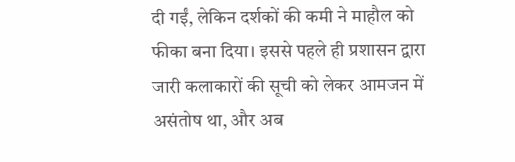दी गईं, लेकिन दर्शकों की कमी ने माहौल को फीका बना दिया। इससे पहले ही प्रशासन द्वारा जारी कलाकारों की सूची को लेकर आमजन में असंतोष था, और अब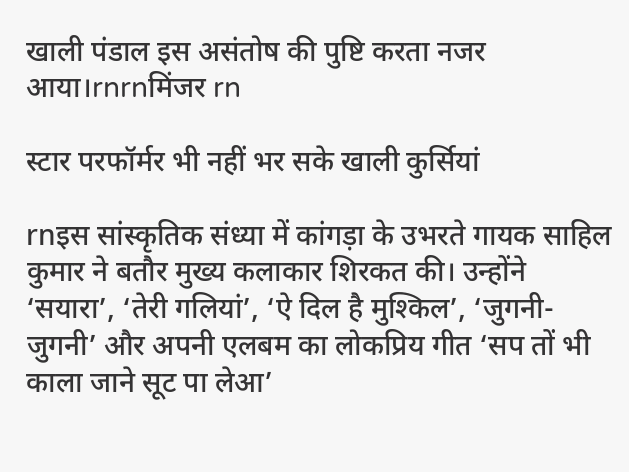खाली पंडाल इस असंतोष की पुष्टि करता नजर आया।rnrnमिंजर rn

स्टार परफॉर्मर भी नहीं भर सके खाली कुर्सियां

rnइस सांस्कृतिक संध्या में कांगड़ा के उभरते गायक साहिल कुमार ने बतौर मुख्य कलाकार शिरकत की। उन्होंने ‘सयारा’, ‘तेरी गलियां’, ‘ऐ दिल है मुश्किल’, ‘जुगनी-जुगनी’ और अपनी एलबम का लोकप्रिय गीत ‘सप तों भी काला जाने सूट पा लेआ’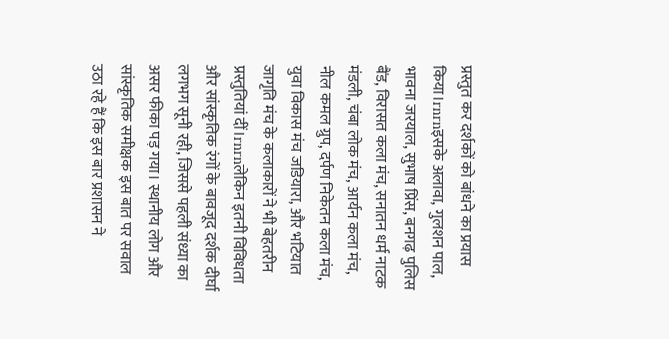प्रस्तुत कर दर्शकों को बांधने का प्रयास किया।rnrnइसके अलावा, गुलशन पाल, भावना जरयाल, सुभाष प्रिंस, बनगढ़ पुलिस बैंड, विरासत कला मंच, सनातन धर्म नाटक मंडली, चंबा लोक मंच, आर्यन कला मंच, नील कमल ग्रुप, दर्पण निकेतन कला मंच, युवा विकास मंच जडियारा, और भटियात जागृति मंच के कलाकारों ने भी बेहतरीन प्रस्तुतियां दीं।rnrnलेकिन इतनी विविधता और सांस्कृतिक रंगों के बावजूद दर्शक दीर्घा लगभग सूनी रही, जिससे पहली संध्या का असर फीका पड़ गया। स्थानीय लोग और सांस्कृतिक समीक्षक इस बात पर सवाल उठा रहे हैं कि इस बार प्रशासन ने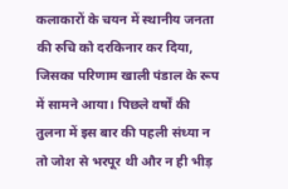कलाकारों के चयन में स्थानीय जनता की रुचि को दरकिनार कर दिया, जिसका परिणाम खाली पंडाल के रूप में सामने आया। पिछले वर्षों की तुलना में इस बार की पहली संध्या न तो जोश से भरपूर थी और न ही भीड़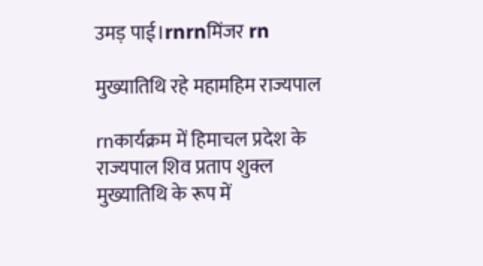उमड़ पाई।rnrnमिंजर rn

मुख्यातिथि रहे महामहिम राज्यपाल

rnकार्यक्रम में हिमाचल प्रदेश के राज्यपाल शिव प्रताप शुक्ल मुख्यातिथि के रूप में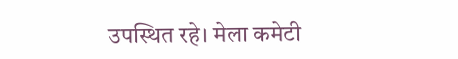उपस्थित रहे। मेला कमेटी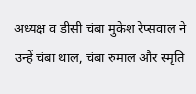अध्यक्ष व डीसी चंबा मुकेश रेप्सवाल ने उन्हें चंबा थाल, चंबा रुमाल और स्मृति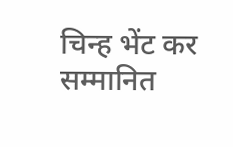चिन्ह भेंट कर सम्मानित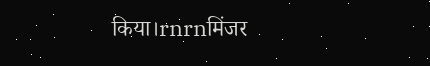किया।rnrnमिंजर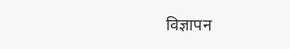विज्ञापन